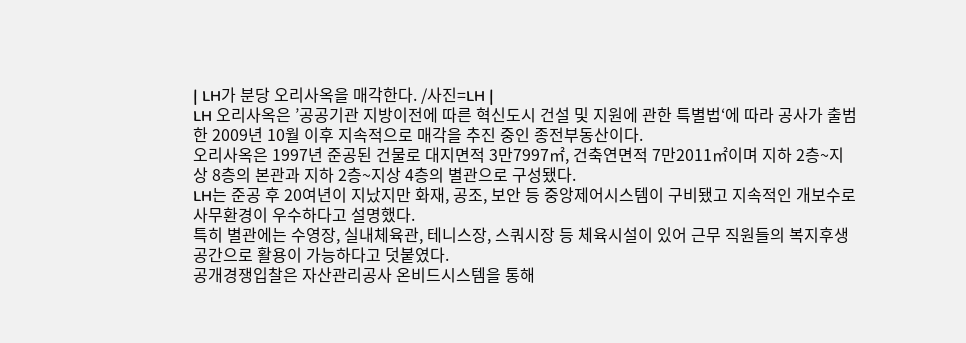| LH가 분당 오리사옥을 매각한다. /사진=LH |
LH 오리사옥은 ’공공기관 지방이전에 따른 혁신도시 건설 및 지원에 관한 특별법‘에 따라 공사가 출범한 2009년 10월 이후 지속적으로 매각을 추진 중인 종전부동산이다.
오리사옥은 1997년 준공된 건물로 대지면적 3만7997㎡, 건축연면적 7만2011㎡이며 지하 2층~지상 8층의 본관과 지하 2층~지상 4층의 별관으로 구성됐다.
LH는 준공 후 20여년이 지났지만 화재, 공조, 보안 등 중앙제어시스템이 구비됐고 지속적인 개보수로 사무환경이 우수하다고 설명했다.
특히 별관에는 수영장, 실내체육관, 테니스장, 스쿼시장 등 체육시설이 있어 근무 직원들의 복지후생공간으로 활용이 가능하다고 덧붙였다.
공개경쟁입찰은 자산관리공사 온비드시스템을 통해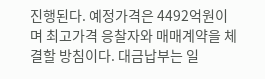진행된다. 예정가격은 4492억원이며 최고가격 응찰자와 매매계약을 체결할 방침이다. 대금납부는 일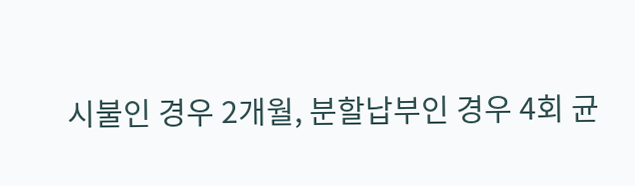시불인 경우 2개월, 분할납부인 경우 4회 균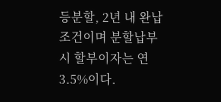등분할, 2년 내 완납 조건이며 분할납부시 할부이자는 연 3.5%이다.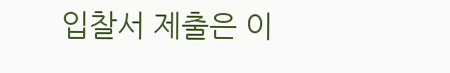입찰서 제출은 이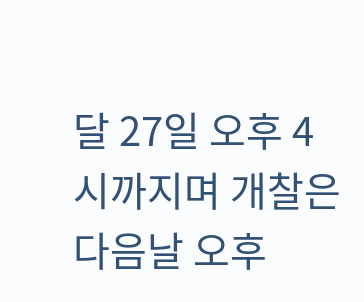달 27일 오후 4시까지며 개찰은 다음날 오후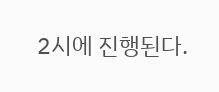2시에 진행된다.